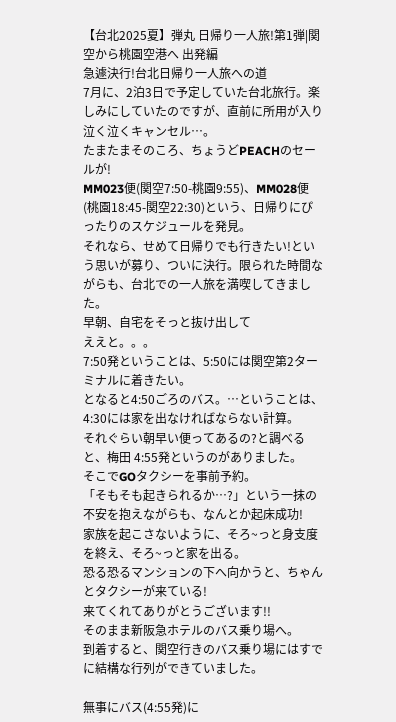【台北2025夏】弾丸 日帰り一人旅!第1弾|関空から桃園空港へ 出発編
急遽決行!台北日帰り一人旅への道
7月に、2泊3日で予定していた台北旅行。楽しみにしていたのですが、直前に所用が入り泣く泣くキャンセル…。
たまたまそのころ、ちょうどPEACHのセールが!
MM023便(関空7:50-桃園9:55)、MM028便(桃園18:45-関空22:30)という、日帰りにぴったりのスケジュールを発見。
それなら、せめて日帰りでも行きたい!という思いが募り、ついに決行。限られた時間ながらも、台北での一人旅を満喫してきました。
早朝、自宅をそっと抜け出して
ええと。。。
7:50発ということは、5:50には関空第2ターミナルに着きたい。
となると4:50ごろのバス。…ということは、4:30には家を出なければならない計算。
それぐらい朝早い便ってあるの?と調べると、梅田 4:55発というのがありました。
そこでGOタクシーを事前予約。
「そもそも起きられるか…?」という一抹の不安を抱えながらも、なんとか起床成功!
家族を起こさないように、そろ~っと身支度を終え、そろ~っと家を出る。
恐る恐るマンションの下へ向かうと、ちゃんとタクシーが来ている!
来てくれてありがとうございます!!
そのまま新阪急ホテルのバス乗り場へ。
到着すると、関空行きのバス乗り場にはすでに結構な行列ができていました。

無事にバス(4:55発)に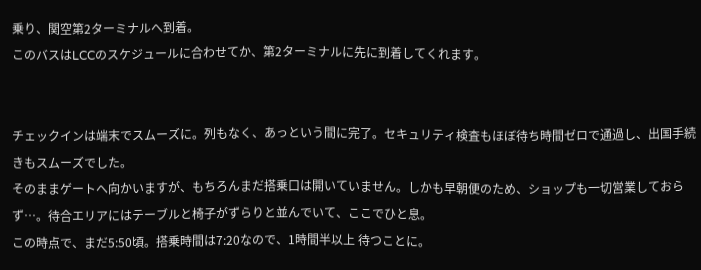乗り、関空第2ターミナルへ到着。
このバスはLCCのスケジュールに合わせてか、第2ターミナルに先に到着してくれます。


チェックインは端末でスムーズに。列もなく、あっという間に完了。セキュリティ検査もほぼ待ち時間ゼロで通過し、出国手続きもスムーズでした。
そのままゲートへ向かいますが、もちろんまだ搭乗口は開いていません。しかも早朝便のため、ショップも一切営業しておらず…。待合エリアにはテーブルと椅子がずらりと並んでいて、ここでひと息。
この時点で、まだ5:50頃。搭乗時間は7:20なので、1時間半以上 待つことに。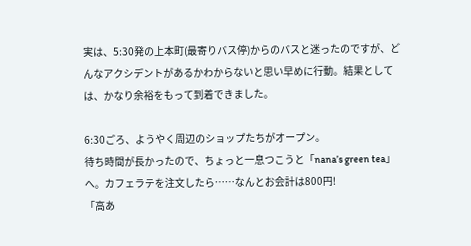実は、5:30発の上本町(最寄りバス停)からのバスと迷ったのですが、どんなアクシデントがあるかわからないと思い早めに行動。結果としては、かなり余裕をもって到着できました。

6:30ごろ、ようやく周辺のショップたちがオープン。
待ち時間が長かったので、ちょっと一息つこうと「nana’s green tea」へ。カフェラテを注文したら……なんとお会計は800円!
「高あ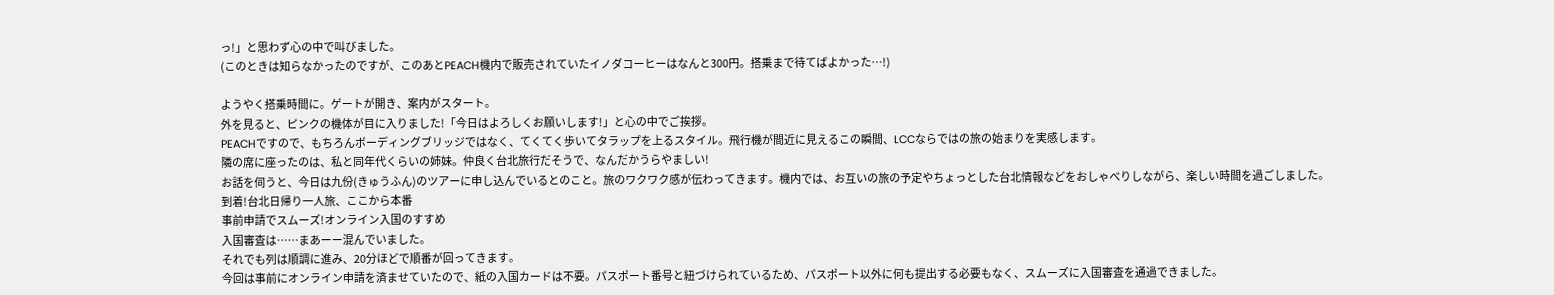っ!」と思わず心の中で叫びました。
(このときは知らなかったのですが、このあとPEACH機内で販売されていたイノダコーヒーはなんと300円。搭乗まで待てばよかった…!)

ようやく搭乗時間に。ゲートが開き、案内がスタート。
外を見ると、ピンクの機体が目に入りました!「今日はよろしくお願いします!」と心の中でご挨拶。
PEACHですので、もちろんボーディングブリッジではなく、てくてく歩いてタラップを上るスタイル。飛行機が間近に見えるこの瞬間、LCCならではの旅の始まりを実感します。
隣の席に座ったのは、私と同年代くらいの姉妹。仲良く台北旅行だそうで、なんだかうらやましい!
お話を伺うと、今日は九份(きゅうふん)のツアーに申し込んでいるとのこと。旅のワクワク感が伝わってきます。機内では、お互いの旅の予定やちょっとした台北情報などをおしゃべりしながら、楽しい時間を過ごしました。
到着!台北日帰り一人旅、ここから本番
事前申請でスムーズ!オンライン入国のすすめ
入国審査は……まあーー混んでいました。
それでも列は順調に進み、20分ほどで順番が回ってきます。
今回は事前にオンライン申請を済ませていたので、紙の入国カードは不要。パスポート番号と紐づけられているため、パスポート以外に何も提出する必要もなく、スムーズに入国審査を通過できました。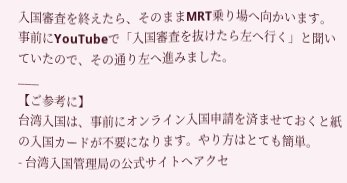入国審査を終えたら、そのままMRT乗り場へ向かいます。
事前にYouTubeで「入国審査を抜けたら左へ行く」と聞いていたので、その通り左へ進みました。
___
【ご参考に】
台湾入国は、事前にオンライン入国申請を済ませておくと紙の入国カードが不要になります。やり方はとても簡単。
- 台湾入国管理局の公式サイトへアクセ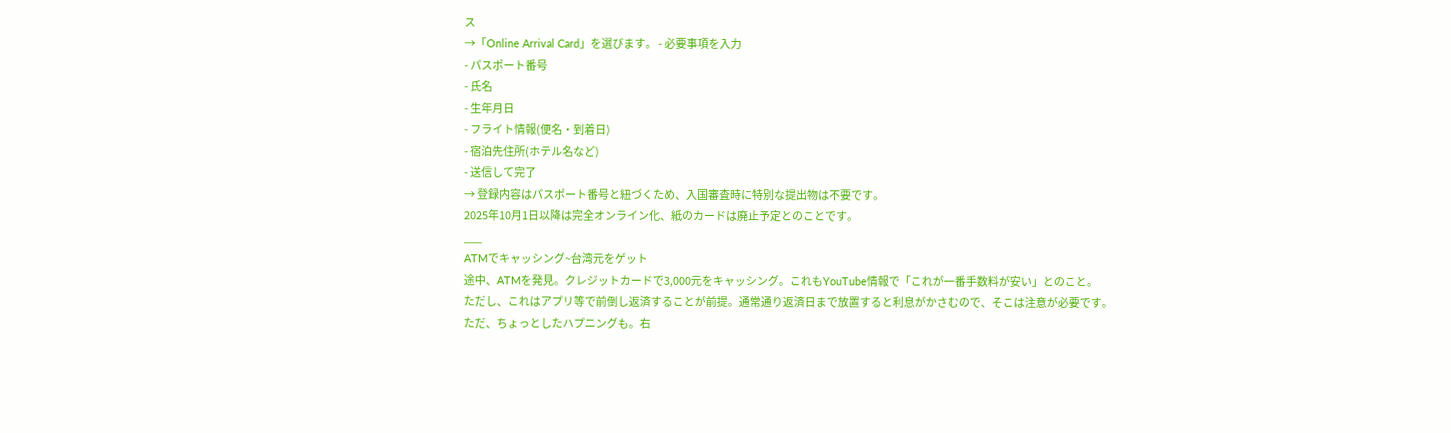ス
→「Online Arrival Card」を選びます。 - 必要事項を入力
- パスポート番号
- 氏名
- 生年月日
- フライト情報(便名・到着日)
- 宿泊先住所(ホテル名など)
- 送信して完了
→ 登録内容はパスポート番号と紐づくため、入国審査時に特別な提出物は不要です。
2025年10月1日以降は完全オンライン化、紙のカードは廃止予定とのことです。
___
ATMでキャッシング~台湾元をゲット
途中、ATMを発見。クレジットカードで3,000元をキャッシング。これもYouTube情報で「これが一番手数料が安い」とのこと。
ただし、これはアプリ等で前倒し返済することが前提。通常通り返済日まで放置すると利息がかさむので、そこは注意が必要です。
ただ、ちょっとしたハプニングも。右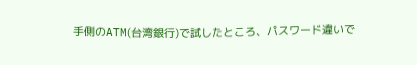手側のATM(台湾銀行)で試したところ、パスワード違いで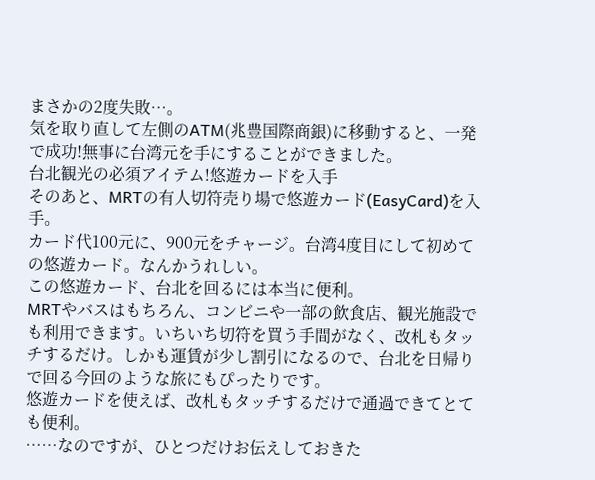まさかの2度失敗…。
気を取り直して左側のATM(兆豊国際商銀)に移動すると、一発で成功!無事に台湾元を手にすることができました。
台北観光の必須アイテム!悠遊カードを入手
そのあと、MRTの有人切符売り場で悠遊カード(EasyCard)を入手。
カード代100元に、900元をチャージ。台湾4度目にして初めての悠遊カード。なんかうれしい。
この悠遊カード、台北を回るには本当に便利。
MRTやバスはもちろん、コンビニや一部の飲食店、観光施設でも利用できます。いちいち切符を買う手間がなく、改札もタッチするだけ。しかも運賃が少し割引になるので、台北を日帰りで回る今回のような旅にもぴったりです。
悠遊カードを使えば、改札もタッチするだけで通過できてとても便利。
……なのですが、ひとつだけお伝えしておきた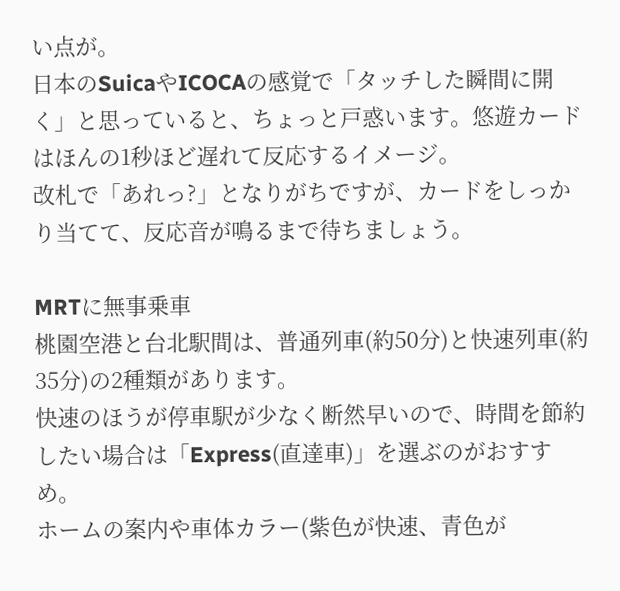い点が。
日本のSuicaやICOCAの感覚で「タッチした瞬間に開く」と思っていると、ちょっと戸惑います。悠遊カードはほんの1秒ほど遅れて反応するイメージ。
改札で「あれっ?」となりがちですが、カードをしっかり当てて、反応音が鳴るまで待ちましょう。

MRTに無事乗車
桃園空港と台北駅間は、普通列車(約50分)と快速列車(約35分)の2種類があります。
快速のほうが停車駅が少なく断然早いので、時間を節約したい場合は「Express(直達車)」を選ぶのがおすすめ。
ホームの案内や車体カラー(紫色が快速、青色が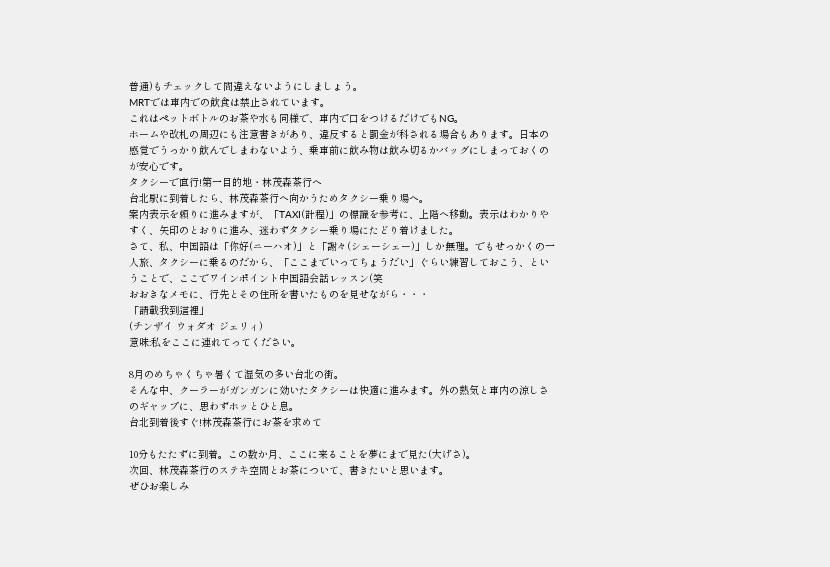普通)もチェックして間違えないようにしましょう。
MRTでは車内での飲食は禁止されています。
これはペットボトルのお茶や水も同様で、車内で口をつけるだけでもNG。
ホームや改札の周辺にも注意書きがあり、違反すると罰金が科される場合もあります。日本の感覚でうっかり飲んでしまわないよう、乗車前に飲み物は飲み切るかバッグにしまっておくのが安心です。
タクシーで直行!第一目的地・林茂森茶行へ
台北駅に到着したら、林茂森茶行へ向かうためタクシー乗り場へ。
案内表示を頼りに進みますが、「TAXI(計程)」の標識を参考に、上階へ移動。表示はわかりやすく、矢印のとおりに進み、迷わずタクシー乗り場にたどり着けました。
さて、私、中国語は「你好(ニーハオ)」と「謝々(シェーシェー)」しか無理。でもせっかくの一人旅、タクシーに乗るのだから、「ここまでいってちょうだい」ぐらい練習しておこう、ということで、ここでワインポイント中国語会話レッスン(笑
おおきなメモに、行先とその住所を書いたものを見せながら・・・
「請載我到這裡」
(チンザイ ウォダオ ジェリィ)
意味:私をここに連れてってください。

8月のめちゃくちゃ暑くて湿気の多い台北の街。
そんな中、クーラーがガンガンに効いたタクシーは快適に進みます。外の熱気と車内の涼しさのギャップに、思わずホッとひと息。
台北到着後すぐ!林茂森茶行にお茶を求めて

10分もたたずに到着。この数か月、ここに来ることを夢にまで見た(大げさ)。
次回、林茂森茶行のステキ空間とお茶について、書きたいと思います。
ぜひお楽しみ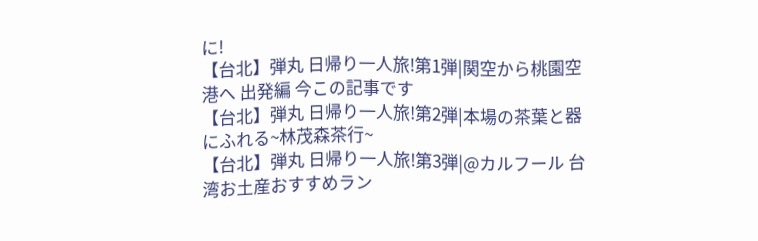に!
【台北】弾丸 日帰り一人旅!第1弾|関空から桃園空港へ 出発編 今この記事です
【台北】弾丸 日帰り一人旅!第2弾|本場の茶葉と器にふれる~林茂森茶行~
【台北】弾丸 日帰り一人旅!第3弾|@カルフール 台湾お土産おすすめラン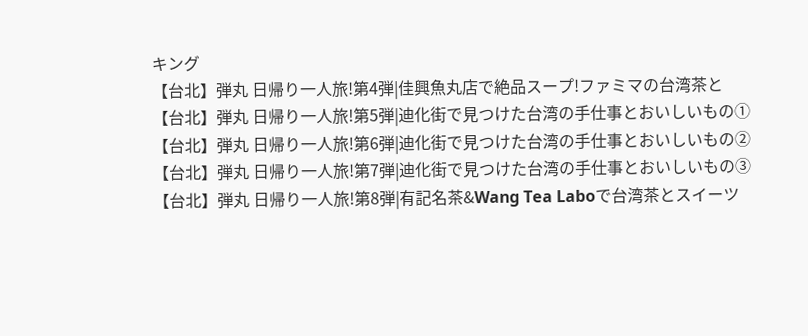キング
【台北】弾丸 日帰り一人旅!第4弾|佳興魚丸店で絶品スープ!ファミマの台湾茶と
【台北】弾丸 日帰り一人旅!第5弾|迪化街で見つけた台湾の手仕事とおいしいもの①
【台北】弾丸 日帰り一人旅!第6弾|迪化街で見つけた台湾の手仕事とおいしいもの②
【台北】弾丸 日帰り一人旅!第7弾|迪化街で見つけた台湾の手仕事とおいしいもの③
【台北】弾丸 日帰り一人旅!第8弾|有記名茶&Wang Tea Laboで台湾茶とスイーツ